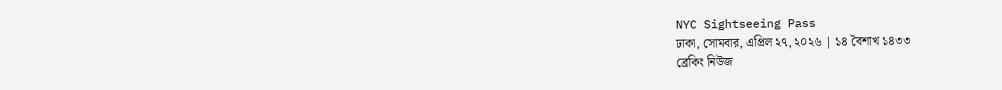NYC Sightseeing Pass
ঢাকা, সোমবার, এপ্রিল ২৭, ২০২৬ | ১৪ বৈশাখ ১৪৩৩
ব্রেকিং নিউজ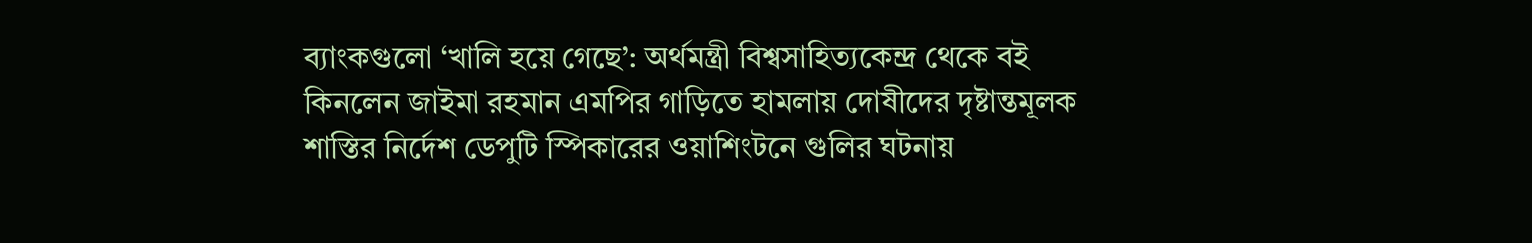ব্যাংকগুলো ‘খালি হয়ে গেছে’: অর্থমন্ত্রী বিশ্বসাহিত্যকেন্দ্র থেকে বই কিনলেন জাইমা রহমান এমপির গাড়িতে হামলায় দোষীদের দৃষ্টান্তমূলক শাস্তির নির্দেশ ডেপুটি স্পিকারের ওয়াশিংটনে গুলির ঘটনায়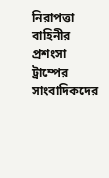নিরাপত্তা বাহিনীর প্রশংসা ট্রাম্পের সাংবাদিকদের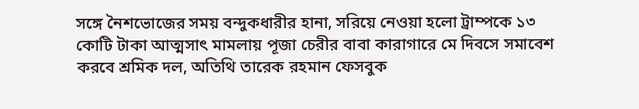সঙ্গে নৈশভোজের সময় বন্দুকধারীর হানা, সরিয়ে নেওয়া হলো ট্রাম্পকে ১৩ কোটি টাকা আত্মসাৎ মামলায় পূজা চেরীর বাবা কারাগারে মে দিবসে সমাবেশ করবে শ্রমিক দল, অতিথি তারেক রহমান ফেসবুক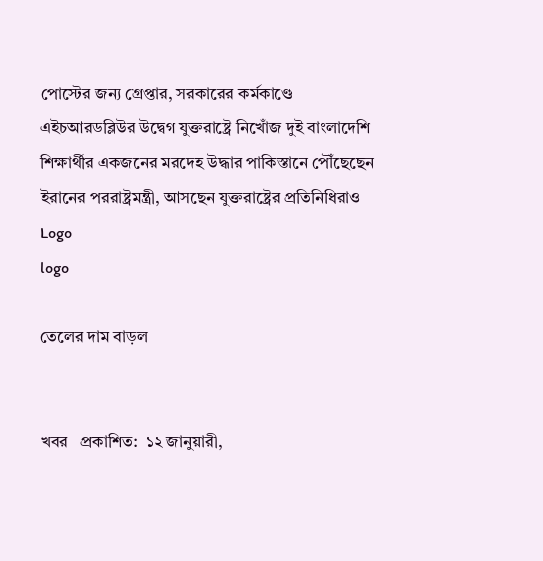পোস্টের জন্য গ্রেপ্তার, সরকারের কর্মকাণ্ডে এইচআরডব্লিউর উদ্বেগ যুক্তরাষ্ট্রে নিখোঁজ দুই বাংলাদেশি শিক্ষার্থীর একজনের মরদেহ উদ্ধার পাকিস্তানে পৌঁছেছেন ইরানের পররাষ্ট্রমন্ত্রী, আসছেন যুক্তরাষ্ট্রের প্রতিনিধিরাও
Logo
logo

তেলের দাম বাড়ল


খবর   প্রকাশিত:  ১২ জানুয়ারী,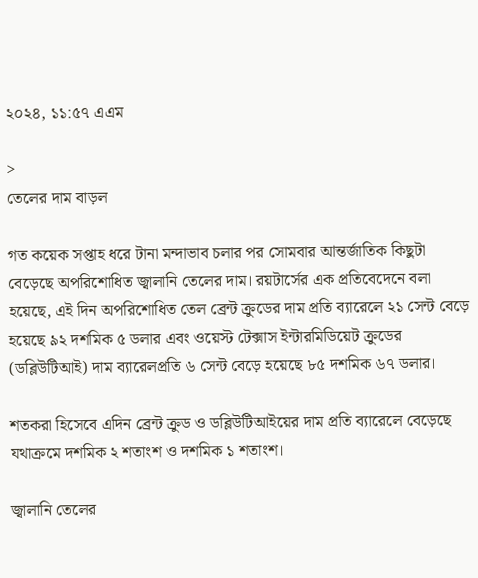২০২৪, ১১:৫৭ এএম

>
তেলের দাম বাড়ল

গত কয়েক সপ্তাহ ধরে টানা মন্দাভাব চলার পর সোমবার আন্তর্জাতিক কিছুটা বেড়েছে অপরিশোধিত জ্বালানি তেলের দাম। রয়টার্সের এক প্রতিবেদেনে বলা হয়েছে, এই দিন অপরিশোধিত তেল ব্রেন্ট ক্রুডের দাম প্রতি ব্যারেলে ২১ সেন্ট বেড়ে হয়েছে ৯২ দশমিক ৫ ডলার এবং ওয়েস্ট টেক্সাস ইন্টারমিডিয়েট ক্রুডের (ডব্লিউটিআই) দাম ব্যারেলপ্রতি ৬ সেন্ট বেড়ে হয়েছে ৮৫ দশমিক ৬৭ ডলার।

শতকরা হিসেবে এদিন ব্রেন্ট ক্রুড ও ডব্লিউটিআইয়ের দাম প্রতি ব্যারেলে বেড়েছে যথাক্রমে দশমিক ২ শতাংশ ও দশমিক ১ শতাংশ।

জ্বালানি তেলের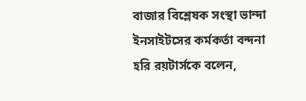বাজার বিশ্লেষক সংস্থা ভান্দা ইনসাইটসের কর্মকর্তা বন্দনা হরি রয়টার্সকে বলেন,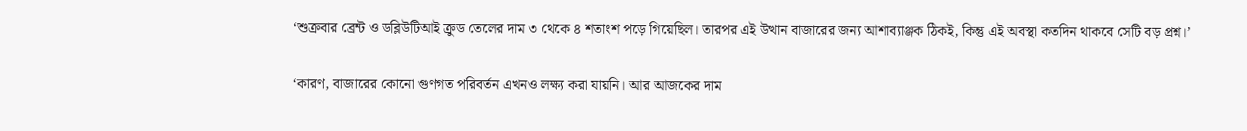‘শুক্রবার ব্রেন্ট ও ডব্লিউটিআই ক্রুড তেলের দাম ৩ থেকে ৪ শতাংশ পড়ে গিয়েছিল। তারপর এই উত্থান বাজারের জন্য আশাব্যাঞ্জক ঠিকই, কিন্তু এই অবস্থা কতদিন থাকবে সেটি বড় প্রশ্ন।’

‘কারণ, বাজারের কোনো গুণগত পরিবর্তন এখনও লক্ষ্য করা যায়নি। আর আজকের দাম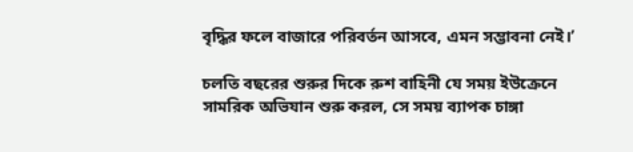বৃদ্ধির ফলে বাজারে পরিবর্তন আসবে, এমন সম্ভাবনা নেই।’

চলতি বছরের শুরুর দিকে রুশ বাহিনী যে সময় ইউক্রেনে সামরিক অভিযান শুরু করল, সে সময় ব্যাপক চাঙ্গা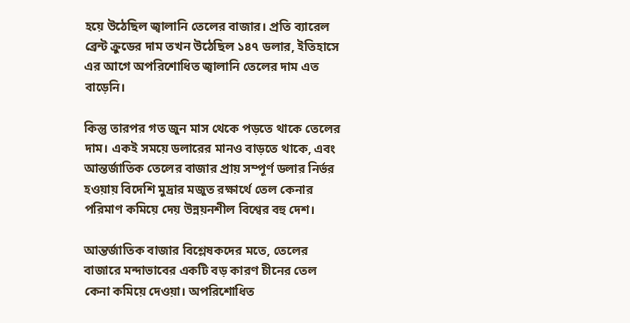হয়ে উঠেছিল জ্বালানি তেলের বাজার। প্রতি ব্যারেল ব্রেন্ট ক্রুডের দাম তখন উঠেছিল ১৪৭ ডলার, ইতিহাসে এর আগে অপরিশোধিত জ্বালানি তেলের দাম এত বাড়েনি।

কিন্তু তারপর গত জুন মাস থেকে পড়তে থাকে তেলের দাম। একই সময়ে ডলারের মানও বাড়তে থাকে, এবং আন্তর্জাতিক তেলের বাজার প্রায় সম্পূর্ণ ডলার নির্ভর হওয়ায় বিদেশি মুদ্রার মজুত রক্ষার্থে তেল কেনার পরিমাণ কমিয়ে দেয় উন্নয়নশীল বিশ্বের বহু দেশ।

আন্তর্জাতিক বাজার বিশ্লেষকদের মতে, তেলের বাজারে মন্দাভাবের একটি বড় কারণ চীনের তেল কেনা কমিয়ে দেওয়া। অপরিশোধিত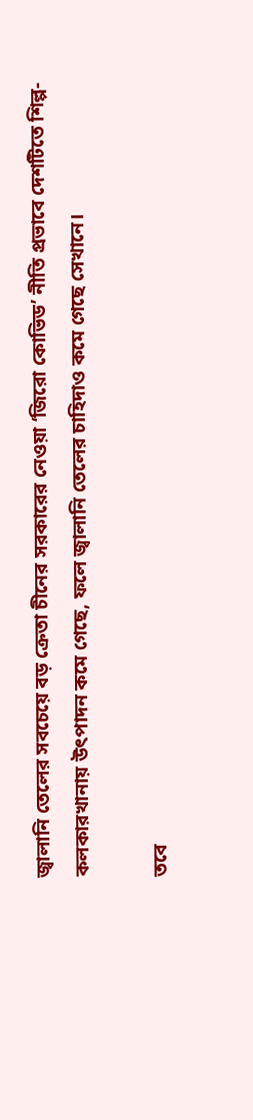জ্বালানি তেলের সবচেয়ে বড় ক্রেতা চীনের সরকারের নেওয়া ‘জিরো কোভিড’ নীতি প্রভাবে দেশটিতে শিল্প-কলকারখানায় উৎপাদন কমে গেছে, ফলে জ্বালানি তেলের চাহিদাও কমে গেছে সেখানে।

তবে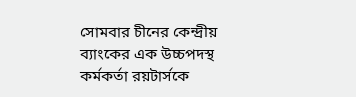সোমবার চীনের কেন্দ্রীয় ব্যাংকের এক উচ্চপদস্থ কর্মকর্তা রয়টার্সকে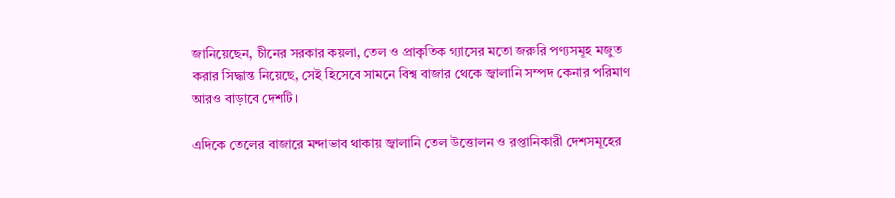জানিয়েছেন, চীনের সরকার কয়লা, তেল ও প্রাকৃতিক গ্যাসের মতো জরুরি পণ্যসমূহ মজুত করার সিদ্ধান্ত নিয়েছে, সেই হিসেবে সামনে বিশ্ব বাজার থেকে জ্বালানি সম্পদ কেনার পরিমাণ আরও বাড়াবে দেশটি।

এদিকে তেলের বাজারে মন্দাভাব থাকায় জ্বালানি তেল উত্তোলন ও রপ্তানিকারী দেশসমূহের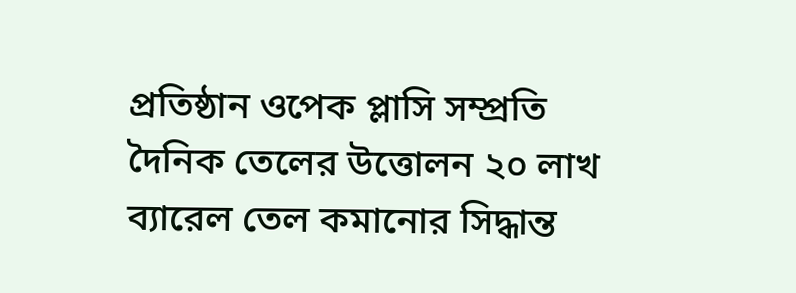প্রতিষ্ঠান ওপেক প্লাসি সম্প্রতি দৈনিক তেলের উত্তোলন ২০ লাখ ব্যারেল তেল কমানোর সিদ্ধান্ত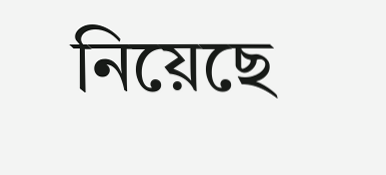নিয়েছে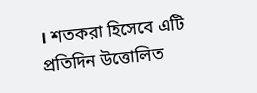। শতকরা হিসেবে এটি প্রতিদিন উত্তোলিত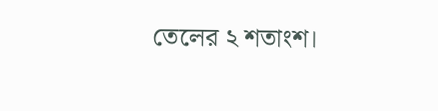তেলের ২ শতাংশ।